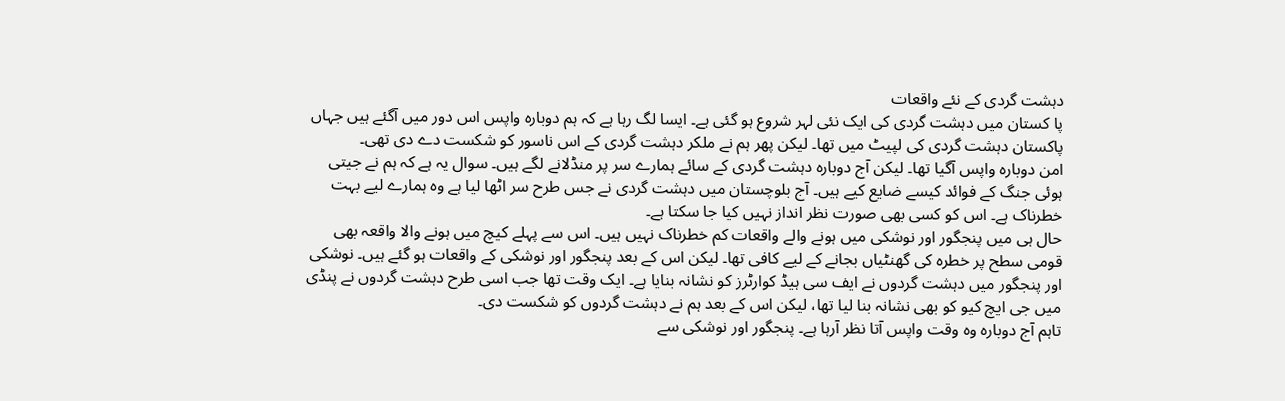دہشت گردی کے نئے واقعات
پا کستان میں دہشت گردی کی ایک نئی لہر شروع ہو گئی ہے۔ ایسا لگ رہا ہے کہ ہم دوبارہ واپس اس دور میں آگئے ہیں جہاں پاکستان دہشت گردی کی لپیٹ میں تھا۔ لیکن پھر ہم نے ملکر دہشت گردی کے اس ناسور کو شکست دے دی تھی۔
امن دوبارہ واپس آگیا تھا۔ لیکن آج دوبارہ دہشت گردی کے سائے ہمارے سر پر منڈلانے لگے ہیں۔ سوال یہ ہے کہ ہم نے جیتی ہوئی جنگ کے فوائد کیسے ضایع کیے ہیں۔ آج بلوچستان میں دہشت گردی نے جس طرح سر اٹھا لیا ہے وہ ہمارے لیے بہت خطرناک ہے۔ اس کو کسی بھی صورت نظر انداز نہیں کیا جا سکتا ہے۔
حال ہی میں پنجگور اور نوشکی میں ہونے والے واقعات کم خطرناک نہیں ہیں۔ اس سے پہلے کیچ میں ہونے والا واقعہ بھی قومی سطح پر خطرہ کی گھنٹیاں بجانے کے لیے کافی تھا۔ لیکن اس کے بعد پنجگور اور نوشکی کے واقعات ہو گئے ہیں۔ نوشکی اور پنجگور میں دہشت گردوں نے ایف سی ہیڈ کوارٹرز کو نشانہ بنایا ہے۔ ایک وقت تھا جب اسی طرح دہشت گردوں نے پنڈی میں جی ایچ کیو کو بھی نشانہ بنا لیا تھا، لیکن اس کے بعد ہم نے دہشت گردوں کو شکست دی۔
تاہم آج دوبارہ وہ وقت واپس آتا نظر آرہا ہے۔ پنجگور اور نوشکی سے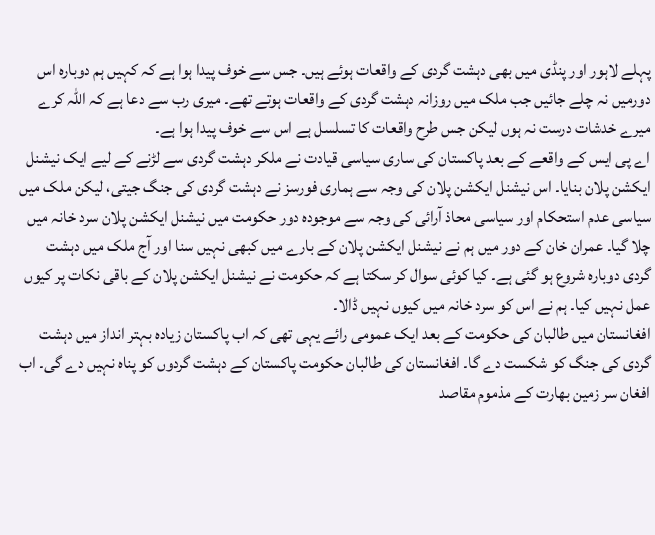پہلے لاہور اور پنڈی میں بھی دہشت گردی کے واقعات ہوئے ہیں۔ جس سے خوف پیدا ہوا ہے کہ کہیں ہم دوبارہ اس دورمیں نہ چلے جائیں جب ملک میں روزانہ دہشت گردی کے واقعات ہوتے تھے۔ میری رب سے دعا ہے کہ اللہ کرے میرے خدشات درست نہ ہوں لیکن جس طرح واقعات کا تسلسل ہے اس سے خوف پیدا ہوا ہے۔
اے پی ایس کے واقعے کے بعد پاکستان کی ساری سیاسی قیادت نے ملکر دہشت گردی سے لڑنے کے لیے ایک نیشنل ایکشن پلان بنایا۔ اس نیشنل ایکشن پلان کی وجہ سے ہماری فورسز نے دہشت گردی کی جنگ جیتی، لیکن ملک میں سیاسی عدم استحکام اور سیاسی محاذ آرائی کی وجہ سے موجودہ دور حکومت میں نیشنل ایکشن پلان سرد خانہ میں چلا گیا۔ عمران خان کے دور میں ہم نے نیشنل ایکشن پلان کے بارے میں کبھی نہیں سنا اور آج ملک میں دہشت گردی دوبارہ شروع ہو گئی ہے۔ کیا کوئی سوال کر سکتا ہے کہ حکومت نے نیشنل ایکشن پلان کے باقی نکات پر کیوں عمل نہیں کیا۔ ہم نے اس کو سرد خانہ میں کیوں نہیں ڈالا۔
افغانستان میں طالبان کی حکومت کے بعد ایک عمومی رائے یہی تھی کہ اب پاکستان زیادہ بہتر انداز میں دہشت گردی کی جنگ کو شکست دے گا۔ افغانستان کی طالبان حکومت پاکستان کے دہشت گردوں کو پناہ نہیں دے گی۔ اب افغان سر زمین بھارت کے مذموم مقاصد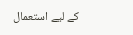کے لیے استعمال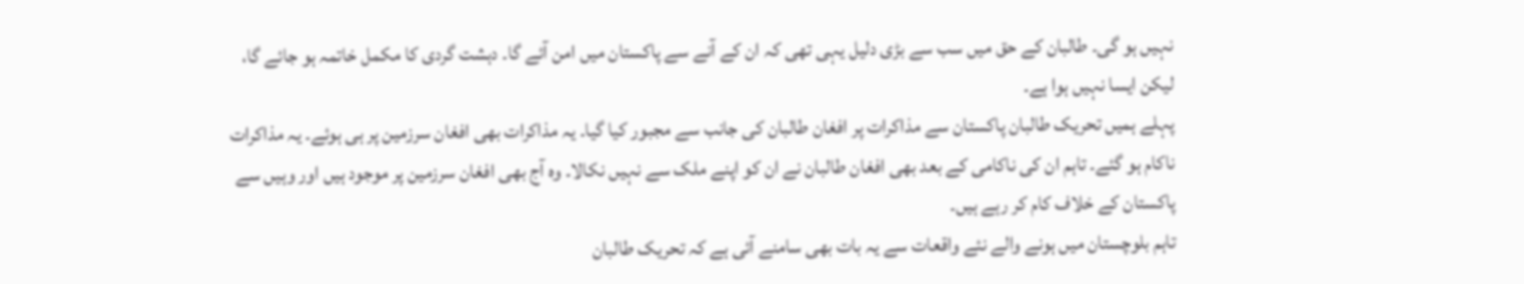نہیں ہو گی۔ طالبان کے حق میں سب سے بڑی دلیل یہی تھی کہ ان کے آنے سے پاکستان میں امن آئے گا۔ دہشت گردی کا مکمل خاتمہ ہو جائے گا، لیکن ایسا نہیں ہوا ہے۔
پہلے ہمیں تحریک طالبان پاکستان سے مذاکرات پر افغان طالبان کی جانب سے مجبور کیا گیا۔ یہ مذاکرات بھی افغان سرزمین پر ہی ہوئے۔ یہ مذاکرات ناکام ہو گئے۔ تاہم ان کی ناکامی کے بعد بھی افغان طالبان نے ان کو اپنے ملک سے نہیں نکالا۔ وہ آج بھی افغان سرزمین پر موجود ہیں اور وہیں سے پاکستان کے خلاف کام کر رہے ہیں۔
تاہم بلوچستان میں ہونے والے نئے واقعات سے یہ بات بھی سامنے آئی ہے کہ تحریک طالبان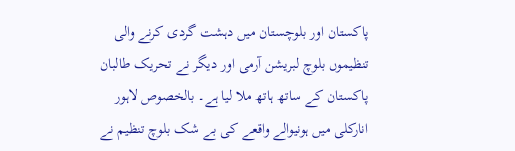پاکستان اور بلوچستان میں دہشت گردی کرنے والی تنظیموں بلوچ لبریشن آرمی اور دیگر نے تحریک طالبان پاکستان کے ساتھ ہاتھ ملا لیا ہے۔ بالخصوص لاہور انارکلی میں ہونیوالے واقعے کی بے شک بلوچ تنظیم نے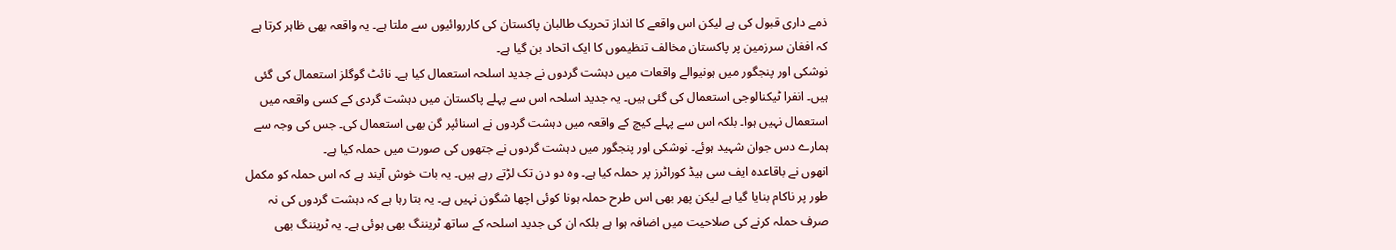ذمے داری قبول کی ہے لیکن اس واقعے کا انداز تحریک طالبان پاکستان کی کارروائیوں سے ملتا ہے۔ یہ واقعہ بھی ظاہر کرتا ہے کہ افغان سرزمین پر پاکستان مخالف تنظیموں کا ایک اتحاد بن گیا ہے۔
نوشکی اور پنجگور میں ہونیوالے واقعات میں دہشت گردوں نے جدید اسلحہ استعمال کیا ہے۔ نائٹ گوگلز استعمال کی گئی ہیں۔ انفرا ٹیکنالوجی استعمال کی گئی ہیں۔ یہ جدید اسلحہ اس سے پہلے پاکستان میں دہشت گردی کے کسی واقعہ میں استعمال نہیں ہوا۔ بلکہ اس سے پہلے کیچ کے واقعہ میں دہشت گردوں نے اسنائپر گن بھی استعمال کی۔ جس کی وجہ سے ہمارے دس جوان شہید ہوئے۔ نوشکی اور پنجگور میں دہشت گردوں نے جتھوں کی صورت میں حملہ کیا ہے۔
انھوں نے باقاعدہ ایف سی ہیڈ کوراٹرز پر حملہ کیا ہے۔ وہ دو دن تک لڑتے رہے ہیں۔ یہ بات خوش آیند ہے کہ اس حملہ کو مکمل طور پر ناکام بنایا گیا ہے لیکن پھر بھی اس طرح حملہ ہونا کوئی اچھا شگون نہیں ہے۔ یہ بتا رہا ہے کہ دہشت گردوں کی نہ صرف حملہ کرنے کی صلاحیت میں اضافہ ہوا ہے بلکہ ان کی جدید اسلحہ کے ساتھ ٹریننگ بھی ہوئی ہے۔ یہ ٹریننگ بھی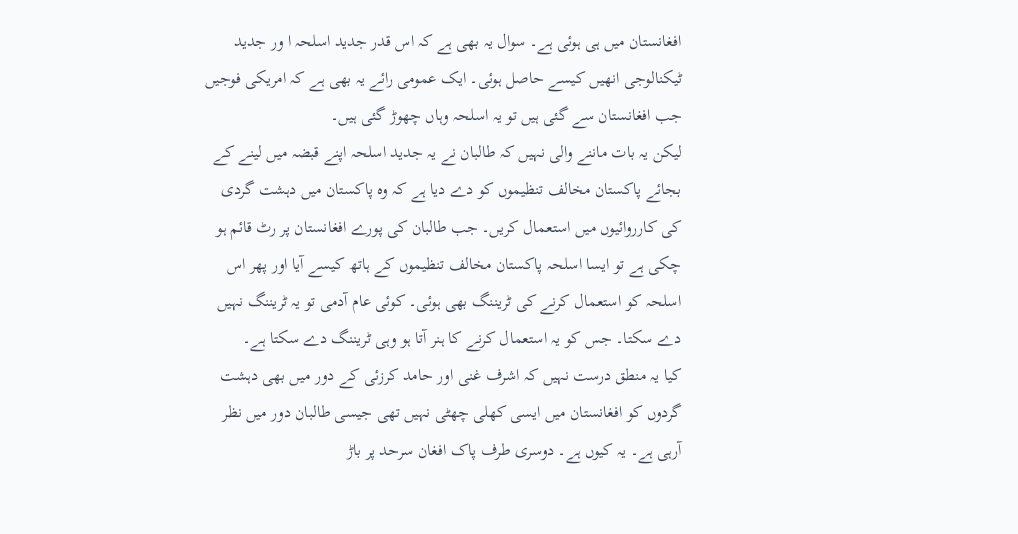افغانستان میں ہی ہوئی ہے۔ سوال یہ بھی ہے کہ اس قدر جدید اسلحہ ا ور جدید ٹیکنالوجی انھیں کیسے حاصل ہوئی۔ ایک عمومی رائے یہ بھی ہے کہ امریکی فوجیں جب افغانستان سے گئی ہیں تو یہ اسلحہ وہاں چھوڑ گئی ہیں۔
لیکن یہ بات ماننے والی نہیں کہ طالبان نے یہ جدید اسلحہ اپنے قبضہ میں لینے کے بجائے پاکستان مخالف تنظیموں کو دے دیا ہے کہ وہ پاکستان میں دہشت گردی کی کارروائیوں میں استعمال کریں۔ جب طالبان کی پورے افغانستان پر رٹ قائم ہو چکی ہے تو ایسا اسلحہ پاکستان مخالف تنظیموں کے ہاتھ کیسے آیا اور پھر اس اسلحہ کو استعمال کرنے کی ٹریننگ بھی ہوئی۔ کوئی عام آدمی تو یہ ٹریننگ نہیں دے سکتا۔ جس کو یہ استعمال کرنے کا ہنر آتا ہو وہی ٹریننگ دے سکتا ہے۔
کیا یہ منطق درست نہیں کہ اشرف غنی اور حامد کرزئی کے دور میں بھی دہشت گردوں کو افغانستان میں ایسی کھلی چھٹی نہیں تھی جیسی طالبان دور میں نظر آرہی ہے۔ یہ کیوں ہے۔ دوسری طرف پاک افغان سرحد پر باڑ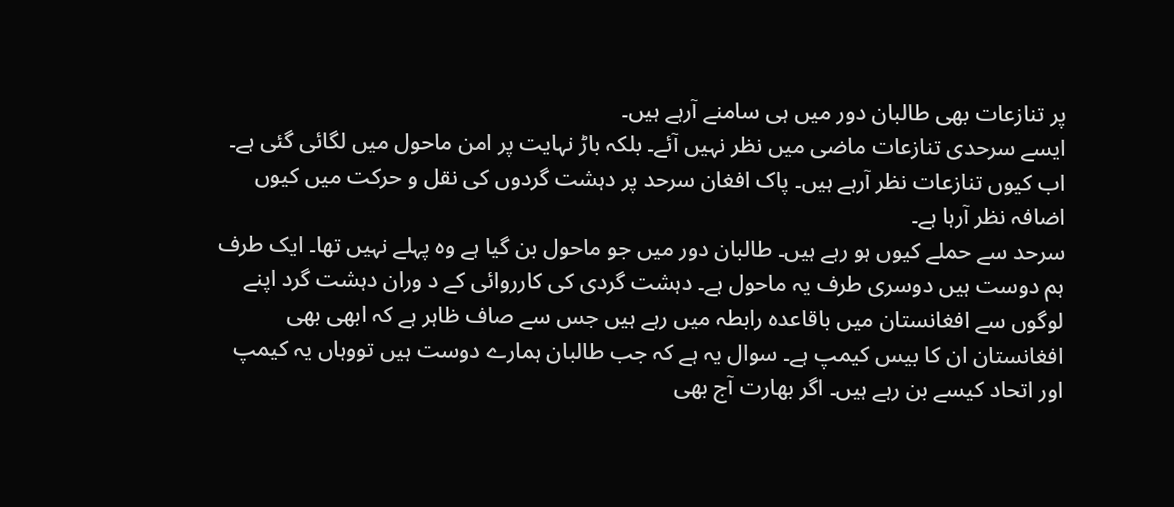پر تنازعات بھی طالبان دور میں ہی سامنے آرہے ہیں۔
ایسے سرحدی تنازعات ماضی میں نظر نہیں آئے۔ بلکہ باڑ نہایت پر امن ماحول میں لگائی گئی ہے۔ اب کیوں تنازعات نظر آرہے ہیں۔ پاک افغان سرحد پر دہشت گردوں کی نقل و حرکت میں کیوں اضافہ نظر آرہا ہے۔
سرحد سے حملے کیوں ہو رہے ہیں۔ طالبان دور میں جو ماحول بن گیا ہے وہ پہلے نہیں تھا۔ ایک طرف ہم دوست ہیں دوسری طرف یہ ماحول ہے۔ دہشت گردی کی کارروائی کے د وران دہشت گرد اپنے لوگوں سے افغانستان میں باقاعدہ رابطہ میں رہے ہیں جس سے صاف ظاہر ہے کہ ابھی بھی افغانستان ان کا بیس کیمپ ہے۔ سوال یہ ہے کہ جب طالبان ہمارے دوست ہیں تووہاں یہ کیمپ اور اتحاد کیسے بن رہے ہیں۔ اگر بھارت آج بھی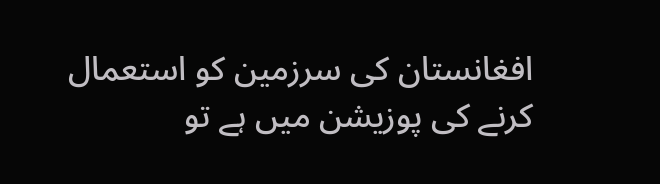افغانستان کی سرزمین کو استعمال کرنے کی پوزیشن میں ہے تو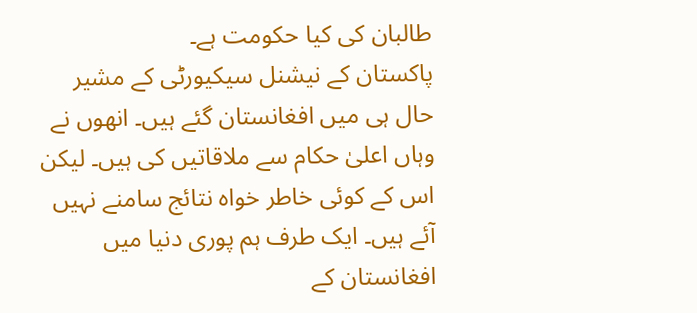طالبان کی کیا حکومت ہے۔
پاکستان کے نیشنل سیکیورٹی کے مشیر حال ہی میں افغانستان گئے ہیں۔ انھوں نے وہاں اعلیٰ حکام سے ملاقاتیں کی ہیں۔ لیکن اس کے کوئی خاطر خواہ نتائج سامنے نہیں آئے ہیں۔ ایک طرف ہم پوری دنیا میں افغانستان کے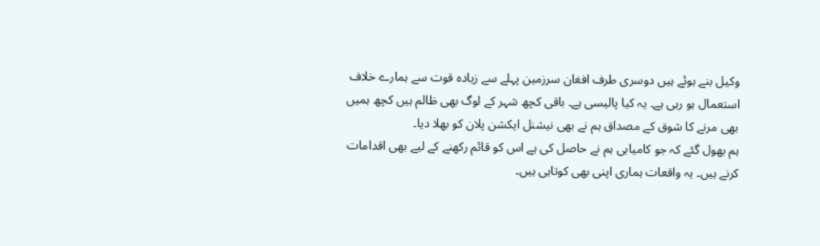وکیل بنے ہوئے ہیں دوسری طرف افغان سرزمین پہلے سے زیادہ قوت سے ہمارے خلاف استعمال ہو رہی ہے۔ یہ کیا پالیسی ہے۔ باقی کچھ شہر کے لوگ بھی ظالم ہیں کچھ ہمیں بھی مرنے کا شوق کے مصداق ہم نے بھی نیشنل ایکشن پلان کو بھلا دیا۔
ہم بھول گئے کہ جو کامیابی ہم نے حاصل کی ہے اس کو قائم رکھنے کے لیے بھی اقدامات کرنے ہیں۔ یہ واقعات ہماری اپنی بھی کوتاہی ہیں۔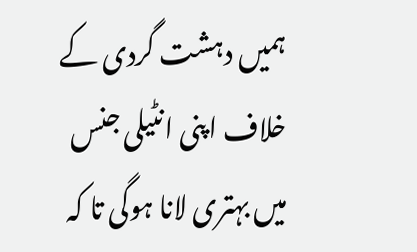ہمیں دہشت گردی کے خلاف اپنی انٹیلی جنس میں بہتری لانا ہوگی تا کہ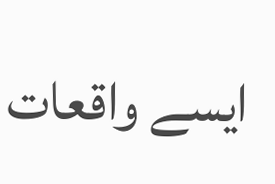ایسے واقعات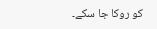کو روکا جا سکے۔